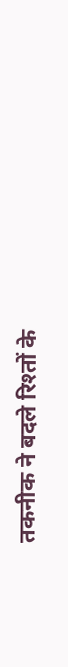तकनीक ने बदले रिश्तों के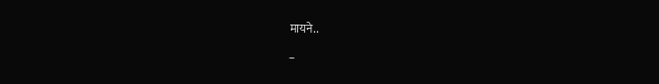मायने..

–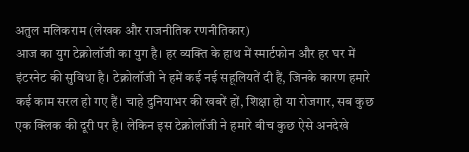अतुल मलिकराम (लेखक और राजनीतिक रणनीतिकार)
आज का युग टेक्नोलॉजी का युग है। हर व्यक्ति के हाथ में स्मार्टफोन और हर घर में इंटरनेट की सुविधा है। टेक्नोलॉजी ने हमें कई नई सहूलियतें दी हैं, जिनके कारण हमारे कई काम सरल हो गए हैं। चाहे दुनियाभर की खबरें हों, शिक्षा हो या रोजगार, सब कुछ एक क्लिक की दूरी पर है। लेकिन इस टेक्नोलॉजी ने हमारे बीच कुछ ऐसे अनदेखे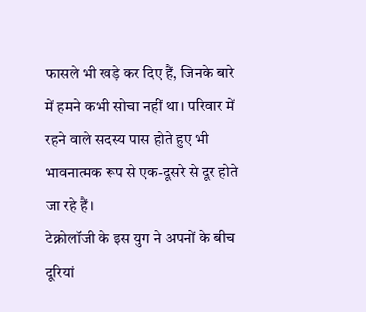फासले भी खड़े कर दिए हैं, जिनके बारे में हमने कभी सोचा नहीं था। परिवार में रहने वाले सदस्य पास होते हुए भी भावनात्मक रूप से एक-दूसरे से दूर होते जा रहे हैं।
टेक्नोलॉजी के इस युग ने अपनों के बीच दूरियां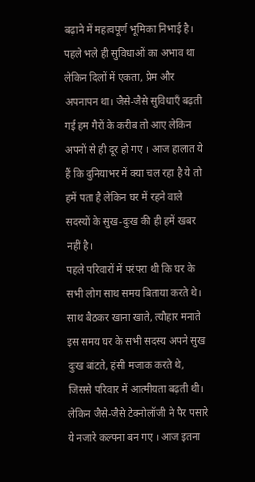बढ़ाने में महत्वपूर्ण भूमिका निभाई है। पहले भले ही सुविधाओं का अभाव था लेकिन दिलों में एकता, प्रेम और अपनापन था। जैसे-जैसे सुविधाएँ बढ़ती गई हम गैरों के करीब तो आए लेकिन अपनों से ही दूर हो गए । आज हालात ये हैं कि दुनियाभर में क्या चल रहा है ये तो हमें पता है लेकिन घर में रहने वाले सदस्यों के सुख-दुःख की ही हमें खबर नहीं है।
पहले परिवारों में परंपरा थी कि घर के सभी लोग साथ समय बिताया करते थे। साथ बैठकर खाना खाते, त्यौहार मनाते इस समय घर के सभी सदस्य अपने सुख दुःख बांटते, हंसी मजाक करते थे, जिससे परिवार में आत्मीयता बढ़ती थी। लेकिन जैसे-जैसे टेक्नोलॉजी ने पैर पसारे ये नजारे कल्पना बन गए । आज इतना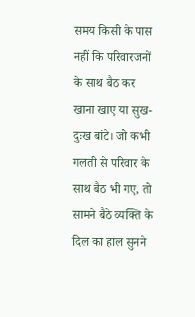समय किसी के पास नहीं कि परिवारजनों के साथ बैठ कर खाना खाए या सुख-दुःख बांटे। जो कभी गलती से परिवार के साथ बैठ भी गए, तो सामने बैठे व्यक्ति के दिल का हाल सुनने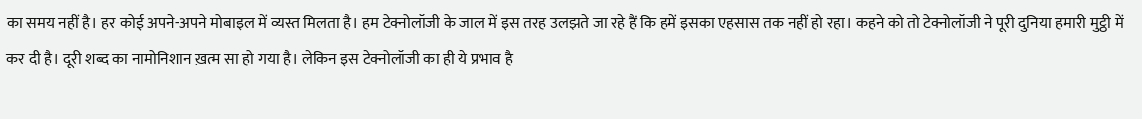का समय नहीं है। हर कोई अपने-अपने मोबाइल में व्यस्त मिलता है। हम टेक्नोलॉजी के जाल में इस तरह उलझते जा रहे हैं कि हमें इसका एहसास तक नहीं हो रहा। कहने को तो टेक्नोलॉजी ने पूरी दुनिया हमारी मुट्ठी में कर दी है। दूरी शब्द का नामोनिशान ख़त्म सा हो गया है। लेकिन इस टेक्नोलॉजी का ही ये प्रभाव है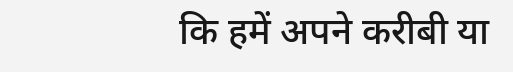कि हमें अपने करीबी या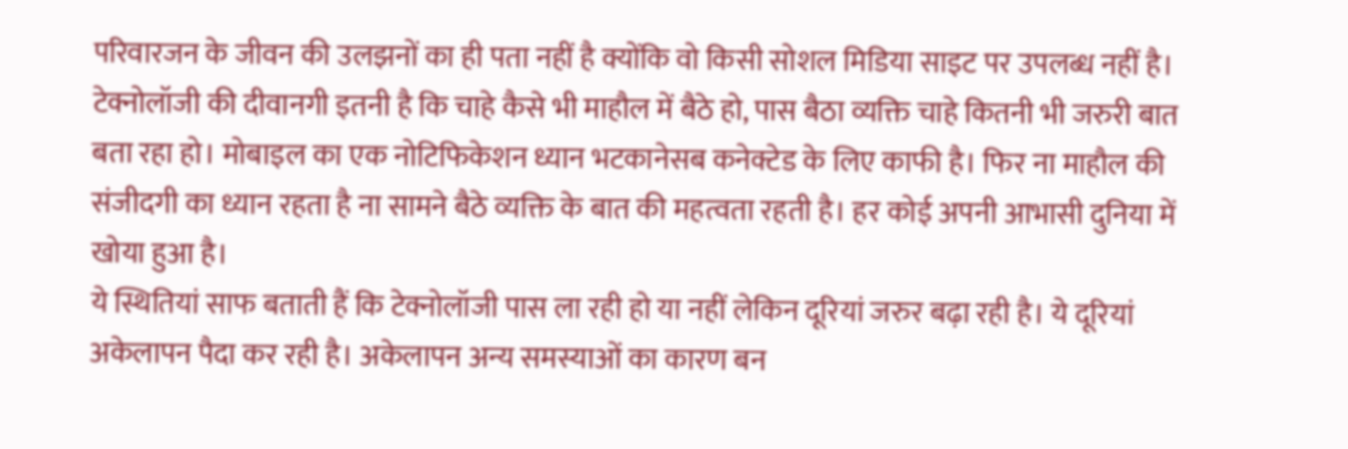परिवारजन के जीवन की उलझनों का ही पता नहीं है क्योंकि वो किसी सोशल मिडिया साइट पर उपलब्ध नहीं है।
टेक्नोलॉजी की दीवानगी इतनी है कि चाहे कैसे भी माहौल में बैठे हो, पास बैठा व्यक्ति चाहे कितनी भी जरुरी बात बता रहा हो। मोबाइल का एक नोटिफिकेशन ध्यान भटकानेसब कनेक्टेड के लिए काफी है। फिर ना माहौल की संजीदगी का ध्यान रहता है ना सामने बैठे व्यक्ति के बात की महत्वता रहती है। हर कोई अपनी आभासी दुनिया में खोया हुआ है।
ये स्थितियां साफ बताती हैं कि टेक्नोलॉजी पास ला रही हो या नहीं लेकिन दूरियां जरुर बढ़ा रही है। ये दूरियां अकेलापन पैदा कर रही है। अकेलापन अन्य समस्याओं का कारण बन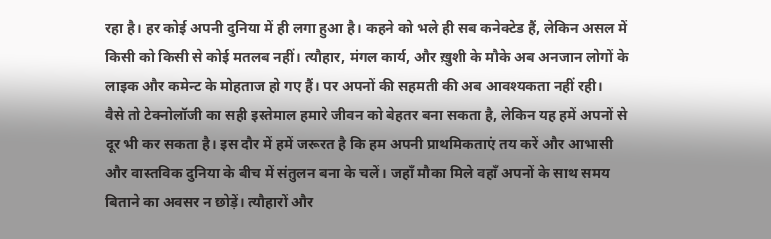रहा है। हर कोई अपनी दुनिया में ही लगा हुआ है। कहने को भले ही सब कनेक्टेड हैं, लेकिन असल में किसी को किसी से कोई मतलब नहीं। त्यौहार, मंगल कार्य, और ख़ुशी के मौके अब अनजान लोगों के लाइक और कमेन्ट के मोहताज हो गए हैं। पर अपनों की सहमती की अब आवश्यकता नहीं रही।
वैसे तो टेक्नोलॉजी का सही इस्तेमाल हमारे जीवन को बेहतर बना सकता है, लेकिन यह हमें अपनों से दूर भी कर सकता है। इस दौर में हमें जरूरत है कि हम अपनी प्राथमिकताएं तय करें और आभासी और वास्तविक दुनिया के बीच में संतुलन बना के चलें। जहाँ मौका मिले वहाँ अपनों के साथ समय बिताने का अवसर न छोड़ें। त्यौहारों और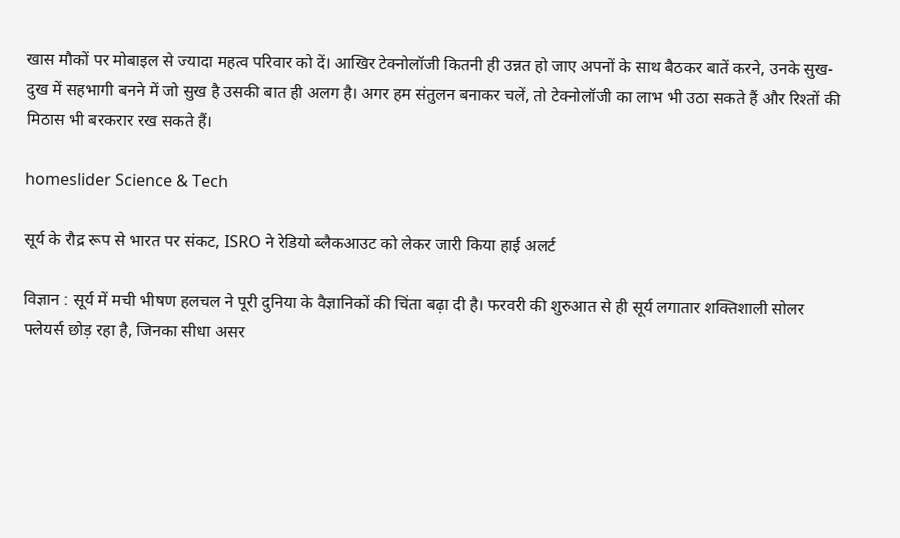खास मौकों पर मोबाइल से ज्यादा महत्व परिवार को दें। आखिर टेक्नोलॉजी कितनी ही उन्नत हो जाए अपनों के साथ बैठकर बातें करने, उनके सुख-दुख में सहभागी बनने में जो सुख है उसकी बात ही अलग है। अगर हम संतुलन बनाकर चलें, तो टेक्नोलॉजी का लाभ भी उठा सकते हैं और रिश्तों की मिठास भी बरकरार रख सकते हैं।

homeslider Science & Tech

सूर्य के रौद्र रूप से भारत पर संकट, ISRO ने रेडियो ब्लैकआउट को लेकर जारी किया हाई अलर्ट

विज्ञान : सूर्य में मची भीषण हलचल ने पूरी दुनिया के वैज्ञानिकों की चिंता बढ़ा दी है। फरवरी की शुरुआत से ही सूर्य लगातार शक्तिशाली सोलर फ्लेयर्स छोड़ रहा है, जिनका सीधा असर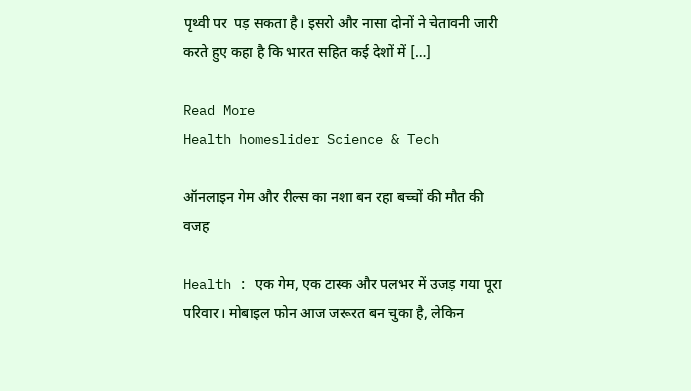पृथ्वी पर  पड़ सकता है। इसरो और नासा दोनों ने चेतावनी जारी करते हुए कहा है कि भारत सहित कई देशों में […]

Read More
Health homeslider Science & Tech

ऑनलाइन गेम और रील्स का नशा बन रहा बच्चों की मौत की वजह

Health : एक गेम, एक टास्क और पलभर में उजड़ गया पूरा परिवार। मोबाइल फोन आज जरूरत बन चुका है, लेकिन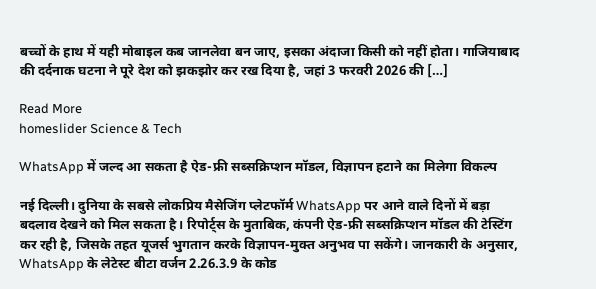बच्चों के हाथ में यही मोबाइल कब जानलेवा बन जाए, इसका अंदाजा किसी को नहीं होता। गाजियाबाद की दर्दनाक घटना ने पूरे देश को झकझोर कर रख दिया है, जहां 3 फरवरी 2026 की […]

Read More
homeslider Science & Tech

WhatsApp में जल्द आ सकता है ऐड-फ्री सब्सक्रिप्शन मॉडल, विज्ञापन हटाने का मिलेगा विकल्प

नई दिल्ली। दुनिया के सबसे लोकप्रिय मैसेजिंग प्लेटफॉर्म WhatsApp पर आने वाले दिनों में बड़ा बदलाव देखने को मिल सकता है। रिपोर्ट्स के मुताबिक, कंपनी ऐड-फ्री सब्सक्रिप्शन मॉडल की टेस्टिंग कर रही है, जिसके तहत यूजर्स भुगतान करके विज्ञापन-मुक्त अनुभव पा सकेंगे। जानकारी के अनुसार, WhatsApp के लेटेस्ट बीटा वर्जन 2.26.3.9 के कोड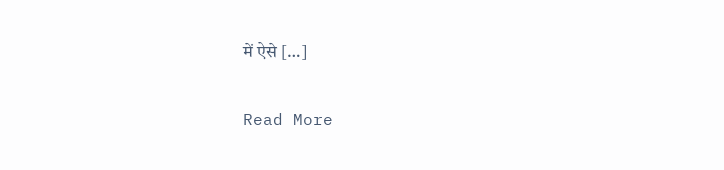में ऐसे […]

Read More